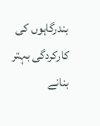بندرگاہوں کی کارکردگی بہتر بنانے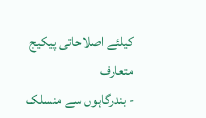کیلئے اصلاحاتی پیکیج متعارف
- بندرگاہوں سے منسلک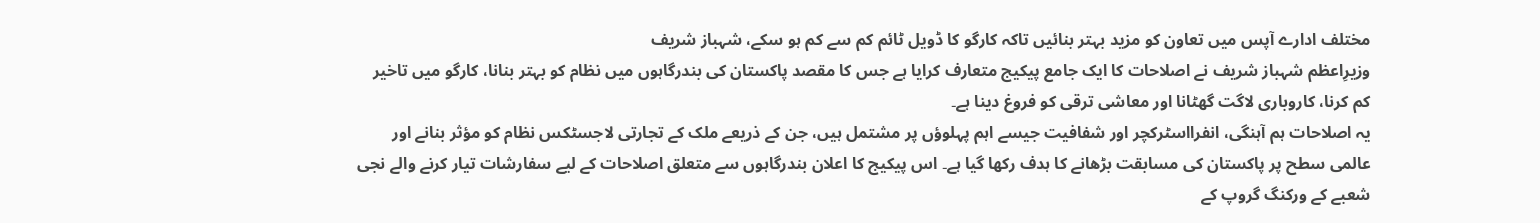مختلف ادارے آپس میں تعاون کو مزید بہتر بنائیں تاکہ کارگو کا ڈویل ٹائم کم سے کم ہو سکے، شہباز شریف
وزیرِاعظم شہباز شریف نے اصلاحات کا ایک جامع پیکیج متعارف کرایا ہے جس کا مقصد پاکستان کی بندرگاہوں میں نظام کو بہتر بنانا، کارگو میں تاخیر کم کرنا، کاروباری لاگت گھٹانا اور معاشی ترقی کو فروغ دینا ہے۔
یہ اصلاحات ہم آہنگی، انفرااسٹرکچر اور شفافیت جیسے اہم پہلوؤں پر مشتمل ہیں، جن کے ذریعے ملک کے تجارتی لاجسٹکس نظام کو مؤثر بنانے اور عالمی سطح پر پاکستان کی مسابقت بڑھانے کا ہدف رکھا گیا ہے۔ اس پیکیج کا اعلان بندرگاہوں سے متعلق اصلاحات کے لیے سفارشات تیار کرنے والے نجی شعبے کے ورکنگ گروپ کے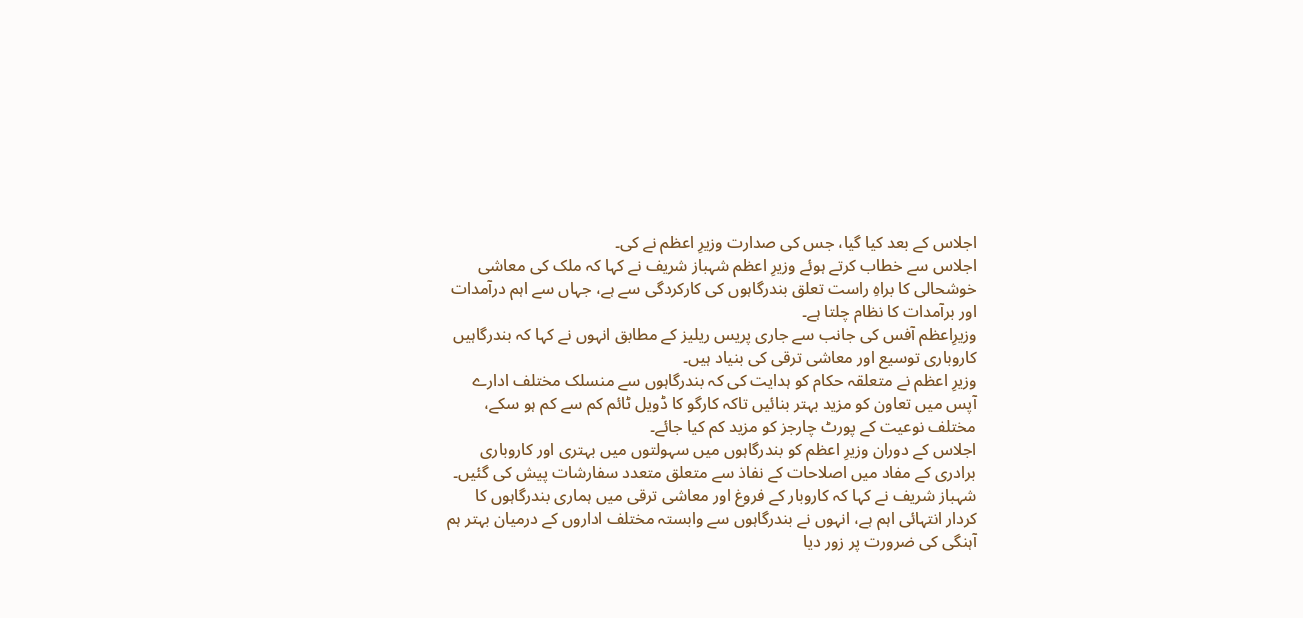اجلاس کے بعد کیا گیا، جس کی صدارت وزیرِ اعظم نے کی۔
اجلاس سے خطاب کرتے ہوئے وزیرِ اعظم شہباز شریف نے کہا کہ ملک کی معاشی خوشحالی کا براہِ راست تعلق بندرگاہوں کی کارکردگی سے ہے، جہاں سے اہم درآمدات اور برآمدات کا نظام چلتا ہے۔
وزیرِاعظم آفس کی جانب سے جاری پریس ریلیز کے مطابق انہوں نے کہا کہ بندرگاہیں کاروباری توسیع اور معاشی ترقی کی بنیاد ہیں۔
وزیرِ اعظم نے متعلقہ حکام کو ہدایت کی کہ بندرگاہوں سے منسلک مختلف ادارے آپس میں تعاون کو مزید بہتر بنائیں تاکہ کارگو کا ڈویل ٹائم کم سے کم ہو سکے، مختلف نوعیت کے پورٹ چارجز کو مزید کم کیا جائے۔
اجلاس کے دوران وزیرِ اعظم کو بندرگاہوں میں سہولتوں میں بہتری اور کاروباری برادری کے مفاد میں اصلاحات کے نفاذ سے متعلق متعدد سفارشات پیش کی گئیں۔
شہباز شریف نے کہا کہ کاروبار کے فروغ اور معاشی ترقی میں ہماری بندرگاہوں کا کردار انتہائی اہم ہے، انہوں نے بندرگاہوں سے وابستہ مختلف اداروں کے درمیان بہتر ہم آہنگی کی ضرورت پر زور دیا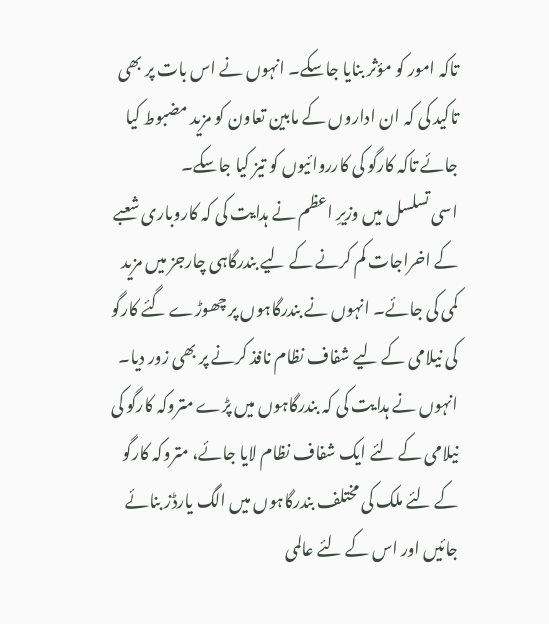تاکہ امور کو مؤثر بنایا جاسکے۔ انہوں نے اس بات پر بھی تاکید کی کہ ان اداروں کے مابین تعاون کو مزید مضبوط کیا جائے تاکہ کارگو کی کارروائیوں کو تیز کیا جاسکے۔
اسی تسلسل میں وزیرِ اعظم نے ہدایت کی کہ کاروباری شعبے کے اخراجات کم کرنے کے لیے بندرگاہی چارجز میں مزید کمی کی جائے۔ انہوں نے بندرگاہوں پر چھوڑے گئے کارگو کی نیلامی کے لیے شفاف نظام نافذ کرنے پر بھی زور دیا۔
انہوں نے ہدایت کی کہ بندرگاہوں میں پڑے متروکہ کارگو کی نیلامی کے لئے ایک شفاف نظام لایا جائے، متروکہ کارگو کے لئے ملک کی مختلف بندرگاہوں میں الگ یارڈز بنائے جائیں اور اس کے لئے عالمی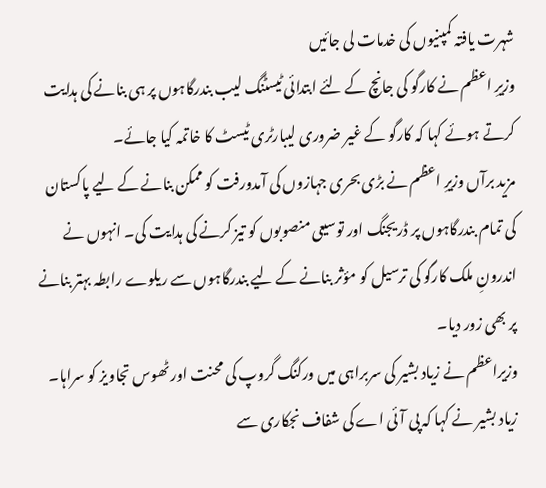شہرت یافتہ کمپنیوں کی خدمات لی جائیں
وزیرِ اعظم نے کارگو کی جانچ کے لئے ابتدائی ٹیسٹنگ لیب بندرگاہوں پر ہی بنانے کی ہدایت کرتے ہوئے کہا کہ کارگو کے غیر ضروری لیبارٹری ٹیسٹ کا خاتمہ کیا جائے۔
مزید برآں وزیرِ اعظم نے بڑی بحری جہازوں کی آمدورفت کو ممکن بنانے کے لیے پاکستان کی تمام بندرگاہوں پر ڈریجنگ اور توسیعی منصوبوں کو تیز کرنے کی ہدایت کی۔ انہوں نے اندرونِ ملک کارگو کی ترسیل کو مؤثر بنانے کے لیے بندرگاہوں سے ریلوے رابطہ بہتر بنانے پر بھی زور دیا۔
وزیراعظم نے زیاد بشیر کی سربراہی میں ورکنگ گروپ کی محنت اور ٹھوس تجاویز کو سراہا۔ زیاد بشیر نے کہا کہ پی آئی اے کی شفاف نجکاری سے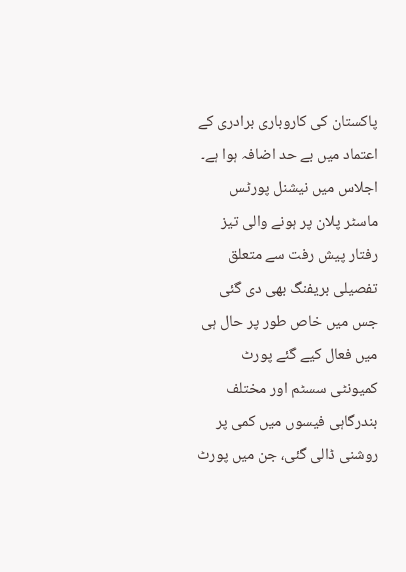پاکستان کی کاروباری برادری کے اعتماد میں بے حد اضافہ ہوا ہے۔
اجلاس میں نیشنل پورٹس ماسٹر پلان پر ہونے والی تیز رفتار پیش رفت سے متعلق تفصیلی بریفنگ بھی دی گئی جس میں خاص طور پر حال ہی میں فعال کیے گئے پورٹ کمیونٹی سسٹم اور مختلف بندرگاہی فیسوں میں کمی پر روشنی ڈالی گئی، جن میں پورٹ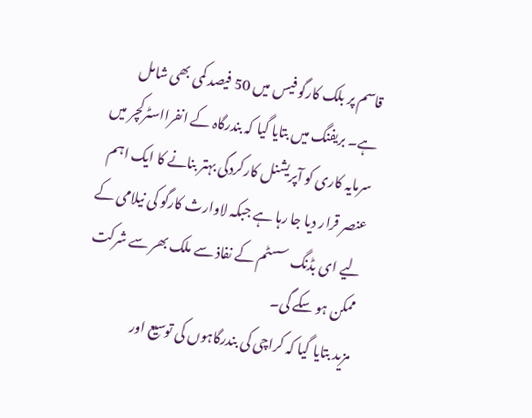قاسم پر بلک کارگو فیس میں 50 فیصد کمی بھی شامل ہے۔ بریفنگ میں بتایا گیا کہ بندرگاہ کے انفرااسٹرکچر میں سرمایہ کاری کو آپریشنل کارکردگی بہتر بنانے کا ایک اہم عنصر قرار دیا جا رہا ہے جبکہ لاوارث کارگو کی نیلامی کے لیے ای بڈنگ سسٹم کے نفاذ سے ملک بھر سے شرکت ممکن ہو سکے گی۔
مزید بتایا گیا کہ کراچی کی بندرگاہوں کی توسیع اور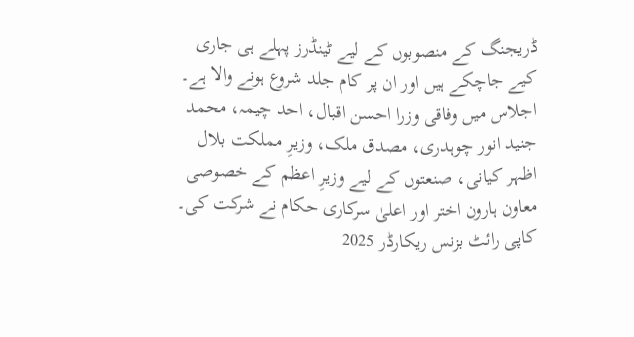ڈریجنگ کے منصوبوں کے لیے ٹینڈرز پہلے ہی جاری کیے جاچکے ہیں اور ان پر کام جلد شروع ہونے والا ہے۔
اجلاس میں وفاقی وزرا احسن اقبال، احد چیمہ، محمد جنید انور چوہدری، مصدق ملک، وزیرِ مملکت بلال اظہر کیانی، صنعتوں کے لیے وزیرِ اعظم کے خصوصی معاون ہارون اختر اور اعلیٰ سرکاری حکام نے شرکت کی۔
کاپی رائٹ بزنس ریکارڈر 2025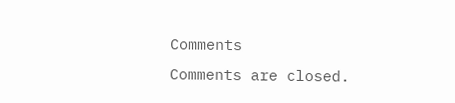Comments
Comments are closed.